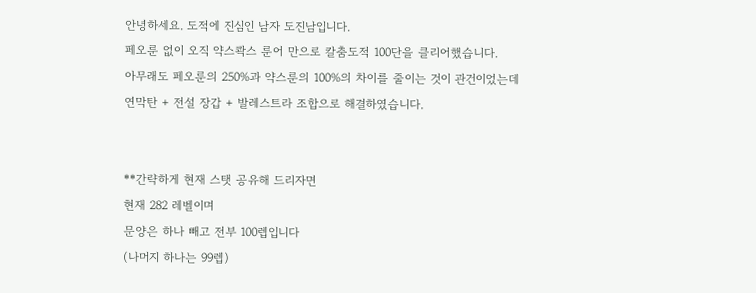안녕하세요. 도적에 진심인 남자 도진남입니다.
페오룬 없이 오직 약스콱스 룬어 만으로 칼춤도적 100단을 클리어했습니다.
아무래도 페오룬의 250%과 약스룬의 100%의 차이를 줄이는 것이 관건이었는데
연막탄 + 전설 장갑 + 발레스트라 조합으로 해결하였습니다.


**간략하게 현재 스탯 공유해 드리자면
현재 282 레벨이며
문양은 하나 빼고 전부 100렙입니다
(나머지 하나는 99렙)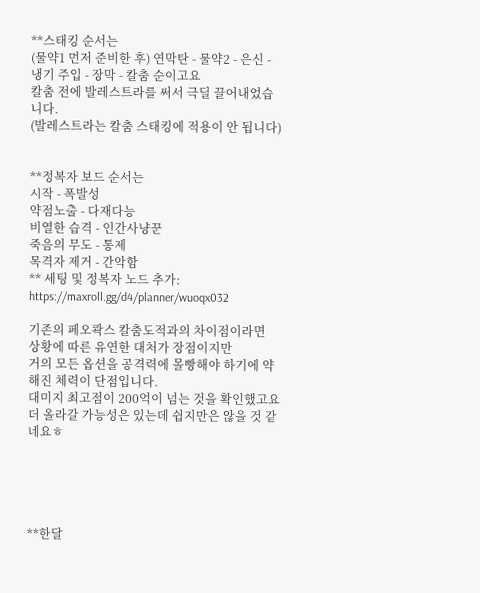**스태킹 순서는
(물약1 먼저 준비한 후) 연막탄 - 물약2 - 은신 - 냉기 주입 - 장막 - 칼춤 순이고요
칼춤 전에 발레스트라를 써서 극딜 끌어내었습니다.
(발레스트라는 칼춤 스태킹에 적용이 안 됩니다)


**정복자 보드 순서는
시작 - 폭발성
약점노출 - 다재다능
비열한 습격 - 인간사냥꾼
죽음의 무도 - 통제
목격자 제거 - 간악함
** 세팅 및 정복자 노드 추가: https://maxroll.gg/d4/planner/wuoqx032

기존의 페오콱스 칼춤도적과의 차이점이라면
상황에 따른 유연한 대처가 장점이지만
거의 모든 옵션을 공격력에 몰빵해야 하기에 약해진 체력이 단점입니다.
대미지 최고점이 200억이 넘는 것을 확인했고요
더 올라갈 가능성은 있는데 쉽지만은 않을 것 같네요ㅎ





**한달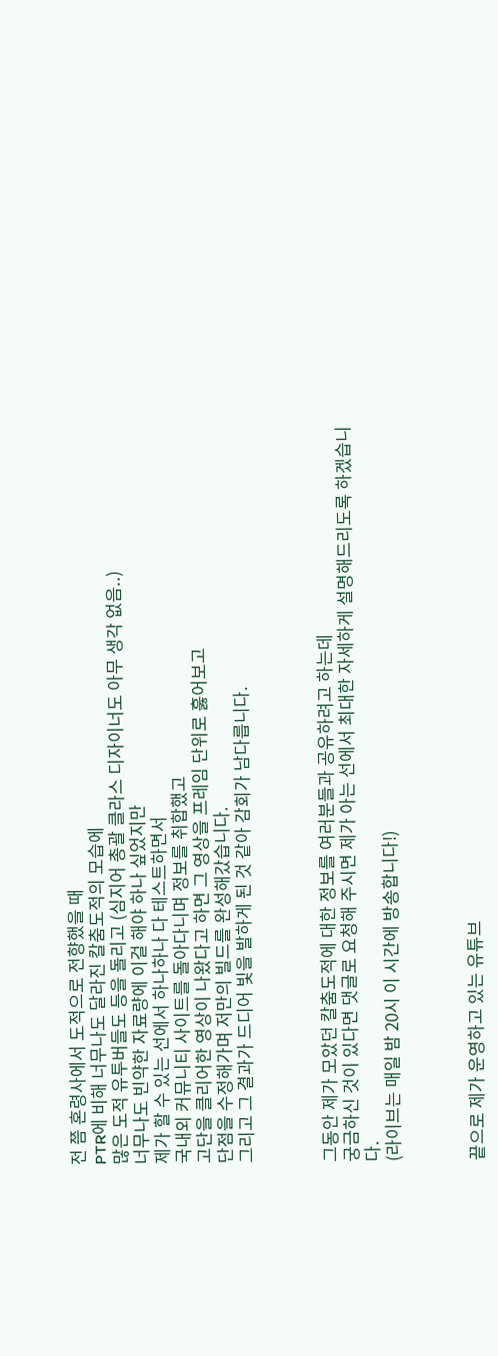전 쯤 혼령사에서 도적으로 전향했을 때
PTR에 비해 너무나도 달라진 칼춤도적의 모습에
많은 도적 유투버들도 등을 돌리고 (심지어 총괄 클라스 디자이너도 아무 생각 없음..)
너무나도 빈약한 자료량에 이걸 해야 하나 싶었지만
제가 할 수 있는 선에서 하나하나 다 테스트하면서
국내외 커뮤니티 사이트를 돌아다니며 정보를 취합했고
고단을 클리어한 영상이 나왔다고 하면 그 영상을 프레임 단위로 훓어보고
단점을 수정해가며 저만의 빌드를 완성해갔습니다.
그리고 그 결과가 드디어 빛을 발하게 된 것 같아 감회가 남다릅니다.



그동안 제가 모았던 칼춤도적에 대한 정보를 여러분들과 공유하려고 하는데
궁금하신 것이 있다면 댓글로 요청해 주시면 제가 아는 선에서 최대한 자세하게 설명해드리도록 하겠습니다.
(라이브는 매일 밤 20시 이 시간에 방송합니다!)



끝으로 제가 운영하고 있는 유튜브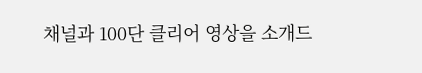채널과 100단 클리어 영상을 소개드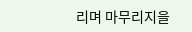리며 마무리지을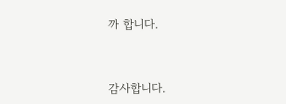까 합니다.



감사합니다.